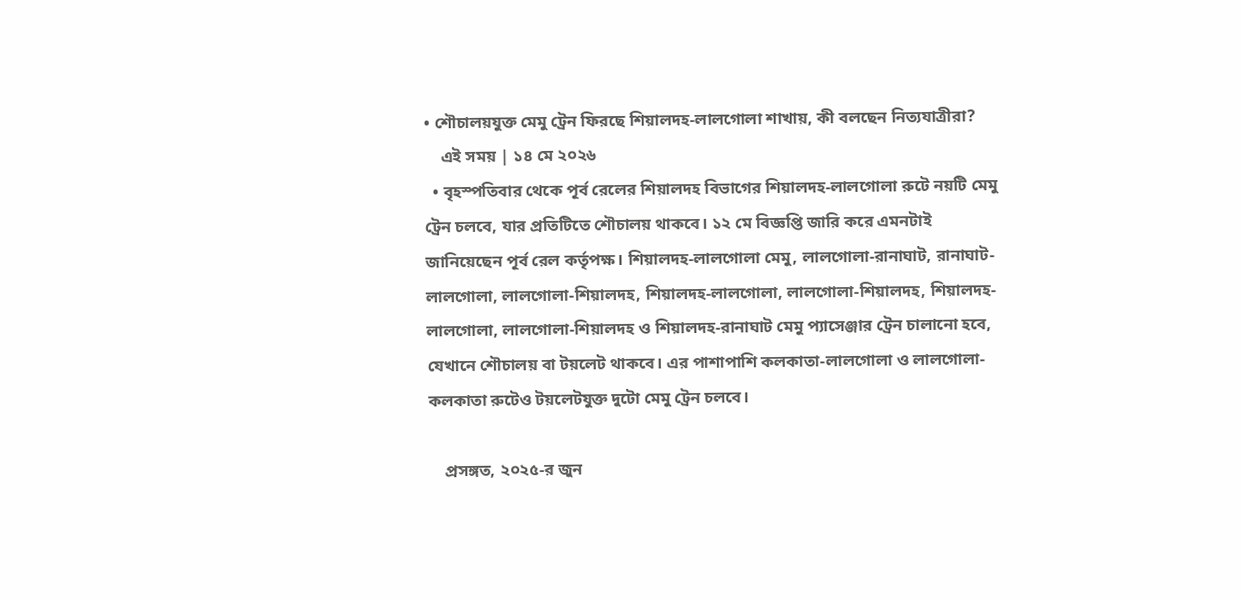• শৌচালয়যুক্ত মেমু ট্রেন ফিরছে শিয়ালদহ-লালগোলা শাখায়, কী বলছেন নিত্যযাত্রীরা?
    এই সময় | ১৪ মে ২০২৬
  • বৃহস্পতিবার থেকে পূর্ব রেলের শিয়ালদহ বিভাগের শিয়ালদহ-লালগোলা রুটে নয়টি মেমু ট্রেন চলবে, যার প্রতিটিতে শৌচালয় থাকবে। ১২ মে বিজ্ঞপ্তি জারি করে এমনটাই জানিয়েছেন পূর্ব রেল কর্তৃপক্ষ। শিয়ালদহ-লালগোলা মেমু, লালগোলা-রানাঘাট, রানাঘাট-লালগোলা, লালগোলা-শিয়ালদহ, শিয়ালদহ-লালগোলা, লালগোলা-শিয়ালদহ, শিয়ালদহ-লালগোলা, লালগোলা-শিয়ালদহ ও শিয়ালদহ-রানাঘাট মেমু প্যাসেঞ্জার ট্রেন চালানো হবে, যেখানে শৌচালয় বা টয়লেট থাকবে। এর পাশাপাশি কলকাতা-লালগোলা ও লালগোলা-কলকাতা রুটেও টয়লেটযুক্ত দুটো মেমু ট্রেন চলবে।

    প্রসঙ্গত, ২০২৫-র জুন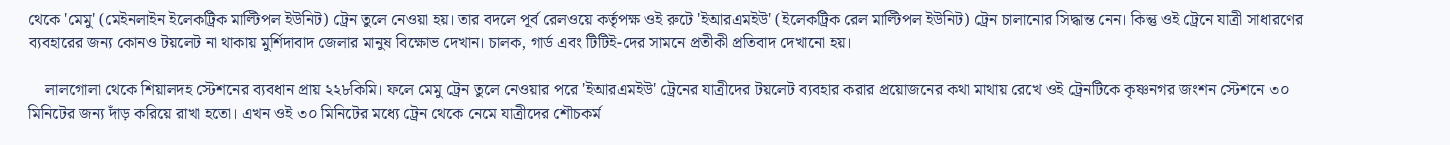থেকে 'মেমু' (মেইনলাইন ইলেকট্রিক মাল্টিপল ইউনিট) ট্রেন তুলে নেওয়া হয়। তার বদলে পূর্ব রেলওয়ে কর্তৃপক্ষ ওই রুটে 'ইআরএমইউ' (ইলেকট্রিক রেল মাল্টিপল ইউনিট) ট্রেন চালানোর সিদ্ধান্ত নেন। কিন্তু ওই ট্রেনে যাত্রী সাধারণের ব্যবহারের জন্য কোনও টয়লেট না থাকায় মুর্শিদাবাদ জেলার মানুষ বিক্ষোভ দেখান। চালক, গার্ড এবং টিটিই-দের সামনে প্রতীকী প্রতিবাদ দেখানো হয়।

    লালগোলা থেকে শিয়ালদহ স্টেশনের ব্যবধান প্রায় ২২৮কিমি। ফলে মেমু ট্রেন তুলে নেওয়ার পরে 'ইআরএমইউ' ট্রেনের যাত্রীদের টয়লেট ব্যবহার করার প্রয়োজনের কথা মাথায় রেখে ওই ট্রেনটিকে কৃষ্ণনগর জংশন স্টেশনে ৩০ মিনিটের জন্য দাঁড় করিয়ে রাখা হতো। এখন ওই ৩০ মিনিটের মধ্যে ট্রেন থেকে নেমে যাত্রীদের শৌচকর্ম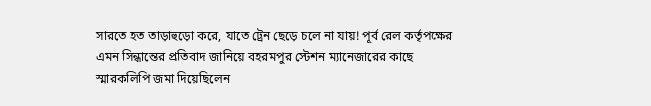সারতে হত তাড়াহুড়ো করে, যাতে ট্রেন ছেড়ে চলে না যায়! পূর্ব রেল কর্তৃপক্ষের এমন সিন্ধান্তের প্রতিবাদ জানিয়ে বহরমপুর স্টেশন ম্যানেজারের কাছে স্মারকলিপি জমা দিয়েছিলেন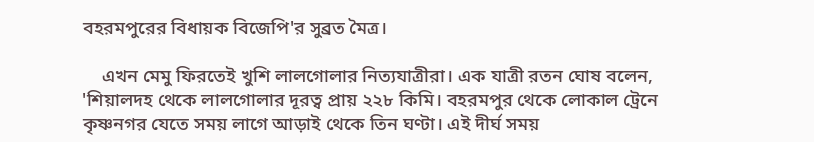বহরমপুরের বিধায়ক বিজেপি'র সুব্রত মৈত্র।

    এখন মেমু ফিরতেই খুশি লালগোলার নিত্যযাত্রীরা। এক যাত্রী রতন ঘোষ বলেন, 'শিয়ালদহ থেকে লালগোলার দূরত্ব প্রায় ২২৮ কিমি। বহরমপুর থেকে লোকাল ট্রেনে কৃষ্ণনগর যেতে সময় লাগে আড়াই থেকে তিন ঘণ্টা। এই দীর্ঘ সময়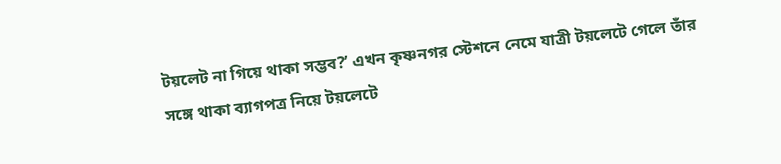টয়লেট না গিয়ে থাকা সম্ভব?’ এখন কৃষ্ণনগর স্টেশনে নেমে যাত্রী টয়লেটে গেলে তাঁর সঙ্গে থাকা ব্যাগপত্র নিয়ে টয়লেটে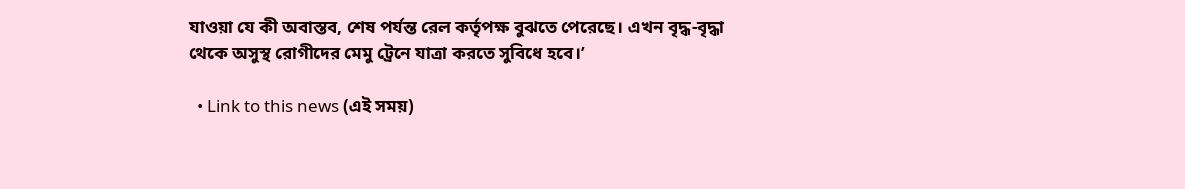যাওয়া যে কী অবাস্তব, শেষ পর্যন্ত রেল কর্তৃপক্ষ বুঝতে পেরেছে। এখন বৃদ্ধ-বৃদ্ধা থেকে অসুস্থ রোগীদের মেমু ট্রেনে যাত্রা করতে সুবিধে হবে।’

  • Link to this news (এই সময়)